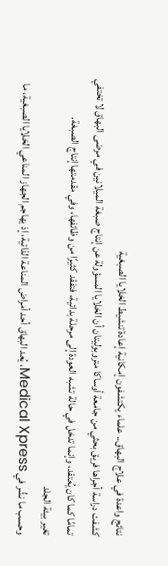نتائج واعدة في علاج البهاق.. علماء يكتشفون إمكانية إعادة تنشيط الخلايا الصبغية
كشفت دراسة أجراها فريق بحثي من جامعة أوساكا متروبوليتان أن الخلايا المسؤولة عن إنتاج صبغة الميلانين في مرضى البهاق لا تختفي تمامًا كما كان يُعتقد، وإنما تدخل في حالة تشبه العودة إلى مرحلة بدائية، فتفقد كثيرًا من وظائفها، وفي مقدمتها إنتاج الصبغة.
تغير بيئة الجلد
وحسب ما نشُر في Medical Xpress، يُعد البهاق أحد أمراض المناعة الذاتية، إذ يهاجم الجهاز المناعي الخلايا الصبغية، ما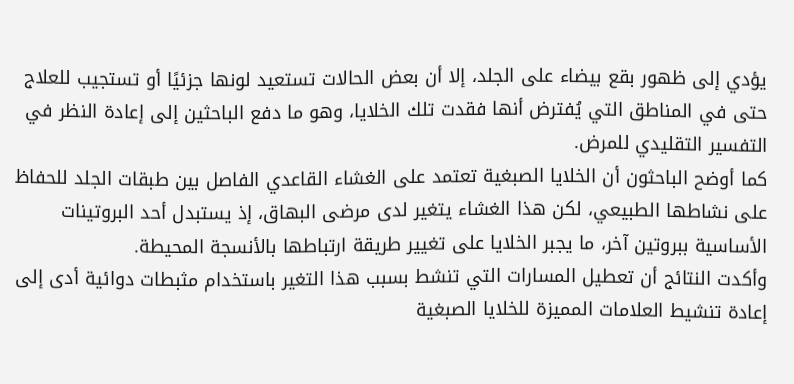يؤدي إلى ظهور بقع بيضاء على الجلد، إلا أن بعض الحالات تستعيد لونها جزئيًا أو تستجيب للعلاج حتى في المناطق التي يُفترض أنها فقدت تلك الخلايا، وهو ما دفع الباحثين إلى إعادة النظر في التفسير التقليدي للمرض.
كما أوضح الباحثون أن الخلايا الصبغية تعتمد على الغشاء القاعدي الفاصل بين طبقات الجلد للحفاظ على نشاطها الطبيعي، لكن هذا الغشاء يتغير لدى مرضى البهاق، إذ يستبدل أحد البروتينات الأساسية ببروتين آخر، ما يجبر الخلايا على تغيير طريقة ارتباطها بالأنسجة المحيطة.
وأكدت النتائج أن تعطيل المسارات التي تنشط بسبب هذا التغير باستخدام مثبطات دوائية أدى إلى إعادة تنشيط العلامات المميزة للخلايا الصبغية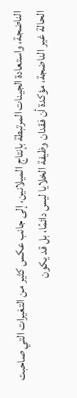الناضجة، واستعادة الجينات المرتبطة بإنتاج الميلانين، إلى جانب عكس كثير من التغيرات التي صاحبت الحالة غير الناضجة، مؤكدة أن فقدان وظيفة الخلايا ليس دائمًا، بل قد يكون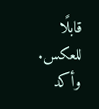قابلًا للعكس.
وأكد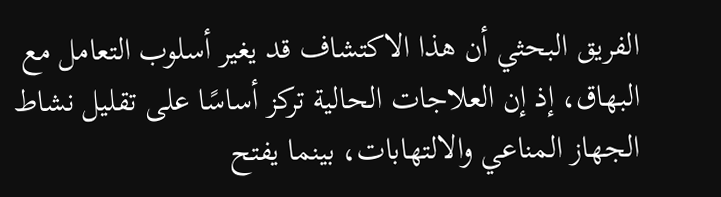الفريق البحثي أن هذا الاكتشاف قد يغير أسلوب التعامل مع البهاق، إذ إن العلاجات الحالية تركز أساسًا على تقليل نشاط الجهاز المناعي والالتهابات، بينما يفتح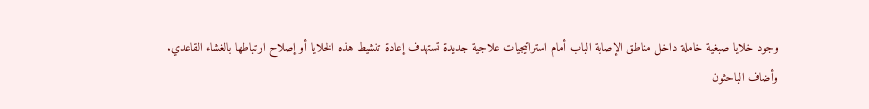وجود خلايا صبغية خاملة داخل مناطق الإصابة الباب أمام استراتيجيات علاجية جديدة تستهدف إعادة تنشيط هذه الخلايا أو إصلاح ارتباطها بالغشاء القاعدي.
وأضاف الباحثون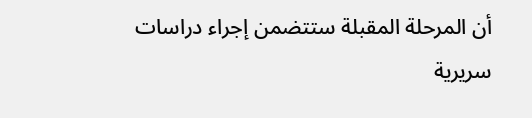أن المرحلة المقبلة ستتضمن إجراء دراسات سريرية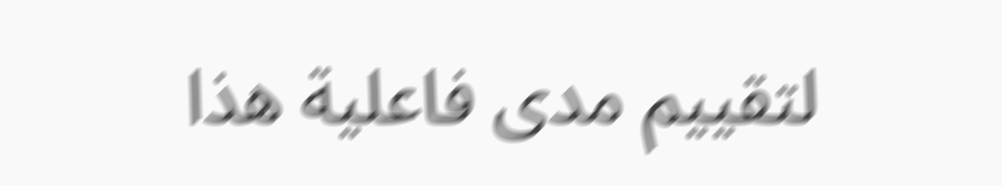لتقييم مدى فاعلية هذا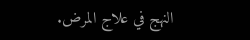النهج في علاج المرض.